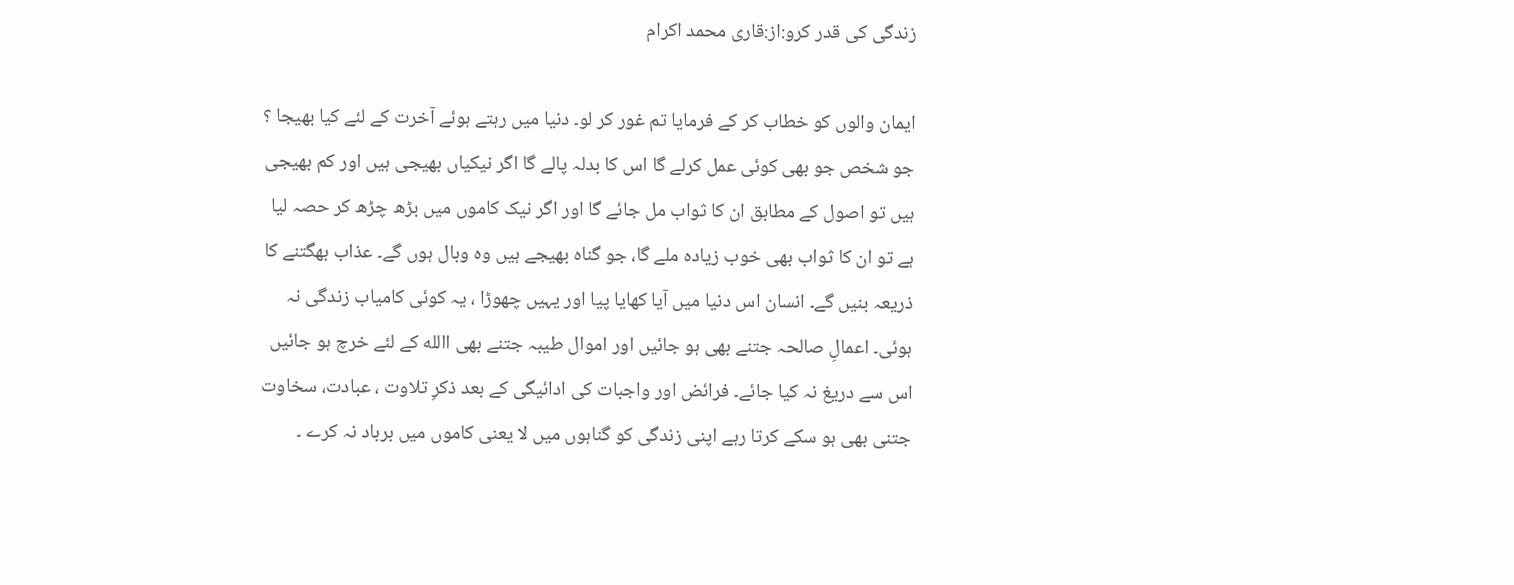زندگی کی قدر کرو:از:قاری محمد اکرام

ایمان والوں کو خطاب کر کے فرمایا تم غور کر لو۔ دنیا میں رہتے ہوئے آخرت کے لئے کیا بھیجا ؟ جو شخص جو بھی کوئی عمل کرلے گا اس کا بدلہ پالے گا اگر نیکیاں بھیجی ہیں اور کم بھیجی ہیں تو اصول کے مطابق ان کا ثواب مل جائے گا اور اگر نیک کاموں میں بڑھ چڑھ کر حصہ لیا ہے تو ان کا ثواب بھی خوب زیادہ ملے گا، جو گناہ بھیجے ہیں وہ وبال ہوں گے۔ عذاب بھگتنے کا ذریعہ بنیں گے۔ انسان اس دنیا میں آیا کھایا پیا اور یہیں چھوڑا ، یہ کوئی کامیاب زندگی نہ ہوئی۔ اعمالِ صالحہ جتنے بھی ہو جائیں اور اموال طیبہ جتنے بھی االله کے لئے خرچ ہو جائیں اس سے دریغ نہ کیا جائے۔ فرائض اور واجبات کی ادائیگی کے بعد ذکرِ تلاوت ، عبادت، سخاوت جتنی بھی ہو سکے کرتا رہے اپنی زندگی کو گناہوں میں لا یعنی کاموں میں برباد نہ کرے ۔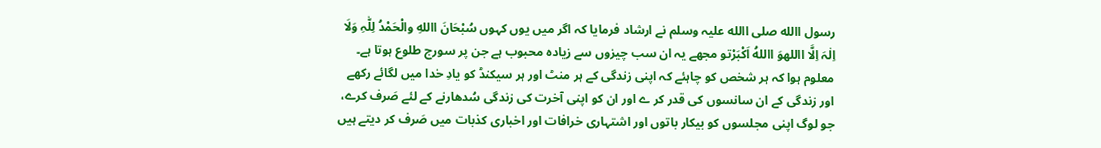رسول االله صلی االله علیہ وسلم نے ارشاد فرمایا کہ اگر میں یوں کہوں سُبْحَانَ االلهِ والْحَمْدُ لِلّٰہِ وَلَا اِلٰہَ اِلَّا االلهوَ االلهُ اَکْبَرْتو مجھے یہ ان سب چیزوں سے زیادہ محبوب ہے جن پر سورج طلوع ہوتا ہے۔
معلوم ہوا کہ ہر شخص کو چاہئے کہ اپنی زندگی کے ہر منٹ اور ہر سیکنڈ کو یادِ خدا میں لگائے رکھے اور زندگی کے ان سانسوں کی قدر کر ے اور ان کو اپنی آخرت کی زندگی سُدھارنے کے لئے صَرف کرے، جو لوگ اپنی مجلسوں کو بیکار باتوں اور اشتہاری خرافات اور اخباری کذبات میں صَرف کر دیتے ہیں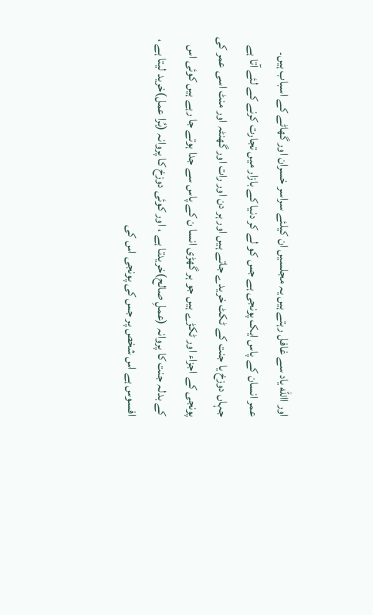اور االله یاد سے غافل رہتے ہیں یہ مجلسیں ان کیلئے سراسر خسران اور گھاٹے کے اسباب ہیں۔
عمر انسان کے پاس ایک پونجی ہے جس کو لے کر دنیا کے بازار میں تجارت کرنے کے لئے آتا ہے جہاں دوزخ یا جنت کے ٹکٹ خریدے جاتے ہیں اور ہر دن اور رات اور گھنٹہ اور منٹ اسی عمر کی پونجی کے اجزاء اور ٹکڑے ہیں جو ہر گھڑی انسا ن کے پاس سے جدا ہوتے جا رہے ہیں کوئی اس کے بدلہ جنت کا پروانہ (عملِ صالح)خریدتا ہے ، اور کوئی دوزخ کا پروانہ (بُرا عمل)خرید لیتا ہے ، افسوس ہے اس شخص پر جس کی پونجی اس کی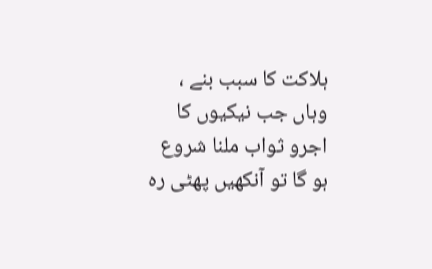ہلاکت کا سبب بنے ، وہاں جب نیکیوں کا اجرو ثواب ملنا شروع ہو گا تو آنکھیں پھٹی رہ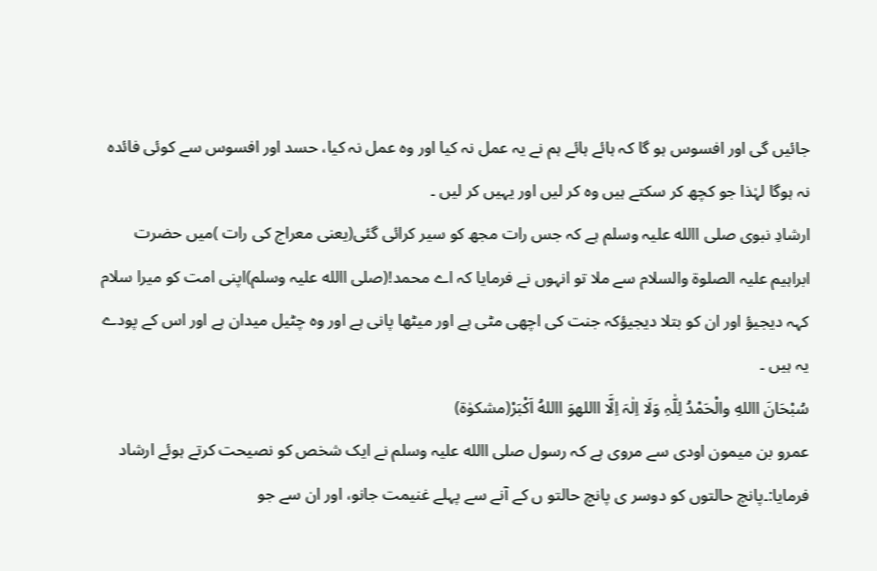جائیں گی اور افسوس ہو گا کہ ہائے ہائے ہم نے یہ عمل نہ کیا اور وہ عمل نہ کیا، حسد اور افسوس سے کوئی فائدہ نہ ہوگا لہٰذا جو کچھ کر سکتے ہیں وہ کر لیں اور یہیں کر لیں ۔
ارشادِ نبوی صلی االله علیہ وسلم ہے کہ جس رات مجھ کو سیر کرائی گئی(یعنی معراج کی رات )میں حضرت ابراہیم علیہ الصلوۃ والسلام سے ملا تو انہوں نے فرمایا کہ اے محمد!(صلی االله علیہ وسلم)اپنی امت کو میرا سلام کہہ دیجیؤ اور ان کو بتلا دیجیؤکہ جنت کی اچھی مٹی ہے اور میٹھا پانی ہے اور وہ چٹیل میدان ہے اور اس کے پودے یہ ہیں ۔
سُبْحَانَ االلهِ والْحَمْدُ لِلّٰہِ وَلَا اِلٰہَ اِلَّا االلهوَ االلهُ اَکْبَرْ(مشکوٰۃ)
عمرو بن میمون اودی سے مروی ہے کہ رسول صلی االله علیہ وسلم نے ایک شخص کو نصیحت کرتے ہوئے ارشاد فرمایا:۔پانچ حالتوں کو دوسر ی پانچ حالتو ں کے آنے سے پہلے غنیمت جانو، اور ان سے جو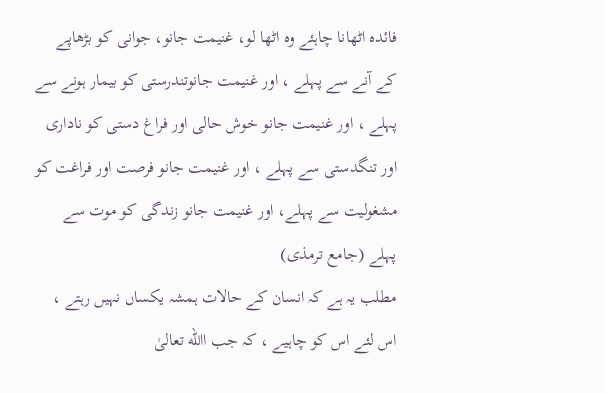فائدہ اٹھانا چاہئے وہ اٹھا لو، غنیمت جانو، جوانی کو بڑھاپے کے آنے سے پہلے ، اور غنیمت جانوتندرستی کو بیمار ہونے سے پہلے ، اور غنیمت جانو خوش حالی اور فراغ دستی کو ناداری اور تنگدستی سے پہلے ، اور غنیمت جانو فرصت اور فراغت کو مشغولیت سے پہلے، اور غنیمت جانو زندگی کو موت سے پہلے (جامع ترمذی)
مطلب یہ ہے کہ انسان کے حالات ہمشہ یکساں نہیں رہتے ، اس لئے اس کو چاہیے ، کہ جب االله تعالیٰ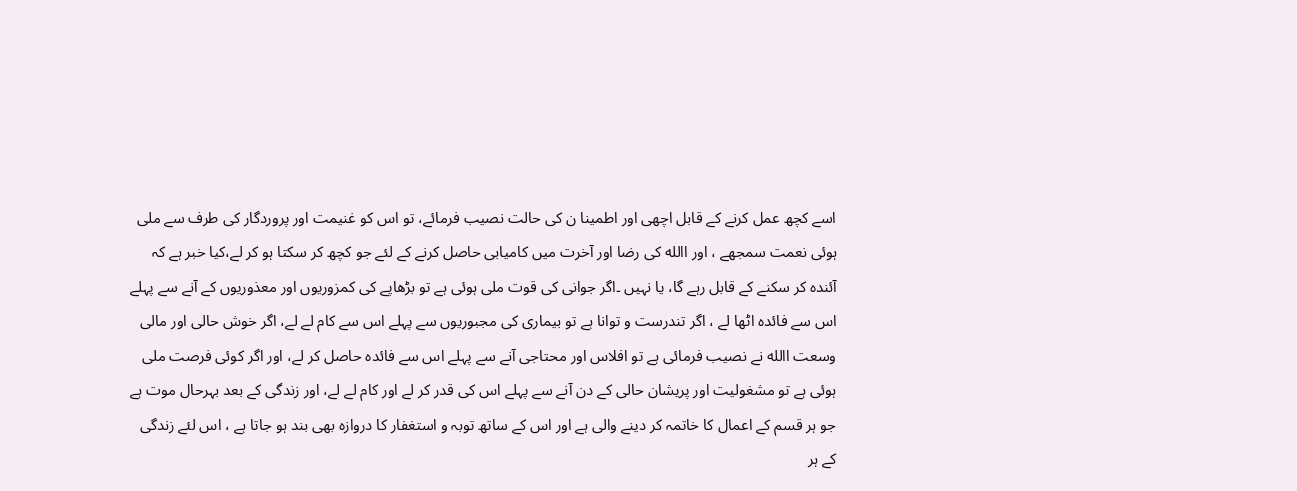اسے کچھ عمل کرنے کے قابل اچھی اور اطمینا ن کی حالت نصیب فرمائے، تو اس کو غنیمت اور پروردگار کی طرف سے ملی ہوئی نعمت سمجھے ، اور االله کی رضا اور آخرت میں کامیابی حاصل کرنے کے لئے جو کچھ کر سکتا ہو کر لے،کیا خبر ہے کہ آئندہ کر سکنے کے قابل رہے گا، یا نہیں ۔اگر جوانی کی قوت ملی ہوئی ہے تو بڑھاپے کی کمزوریوں اور معذوریوں کے آنے سے پہلے اس سے فائدہ اٹھا لے ، اگر تندرست و توانا ہے تو بیماری کی مجبوریوں سے پہلے اس سے کام لے لے، اگر خوش حالی اور مالی وسعت االله نے نصیب فرمائی ہے تو افلاس اور محتاجی آنے سے پہلے اس سے فائدہ حاصل کر لے، اور اگر کوئی فرصت ملی ہوئی ہے تو مشغولیت اور پریشان حالی کے دن آنے سے پہلے اس کی قدر کر لے اور کام لے لے، اور زندگی کے بعد بہرحال موت ہے جو ہر قسم کے اعمال کا خاتمہ کر دینے والی ہے اور اس کے ساتھ توبہ و استغفار کا دروازہ بھی بند ہو جاتا ہے ، اس لئے زندگی کے ہر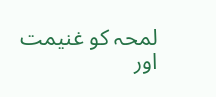لمحہ کو غنیمت اور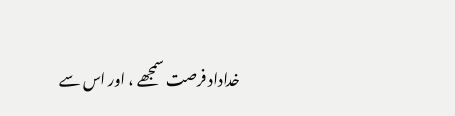خداداد فرصت سمجھے ، اور اس سے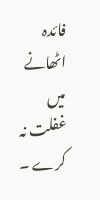فائدہ اٹھانے میں غفلت نہ کرے ۔